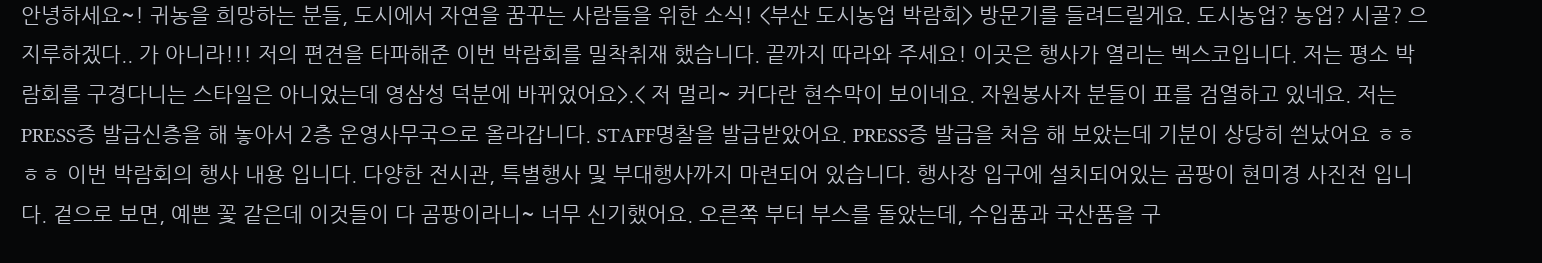안녕하세요~! 귀농을 희망하는 분들, 도시에서 자연을 꿈꾸는 사람들을 위한 소식! <부산 도시농업 박람회> 방문기를 들려드릴게요. 도시농업? 농업? 시골? 으 지루하겠다.. 가 아니라!!! 저의 편견을 타파해준 이번 박람회를 밀착취재 했습니다. 끝까지 따라와 주세요! 이곳은 행사가 열리는 벡스코입니다. 저는 평소 박람회를 구경다니는 스타일은 아니었는데 영삼성 덕분에 바뀌었어요>.< 저 멀리~ 커다란 현수막이 보이네요. 자원봉사자 분들이 표를 검열하고 있네요. 저는 PRESS증 발급신층을 해 놓아서 2층 운영사무국으로 올라갑니다. STAFF명찰을 발급받았어요. PRESS증 발급을 처음 해 보았는데 기분이 상당히 씐났어요 ㅎㅎㅎㅎ 이번 박람회의 행사 내용 입니다. 다양한 전시관, 특별행사 및 부대행사까지 마련되어 있습니다. 행사장 입구에 설치되어있는 곰팡이 현미경 사진전 입니다. 겉으로 보면, 예쁜 꽃 같은데 이것들이 다 곰팡이라니~ 너무 신기했어요. 오른쪽 부터 부스를 돌았는데, 수입품과 국산품을 구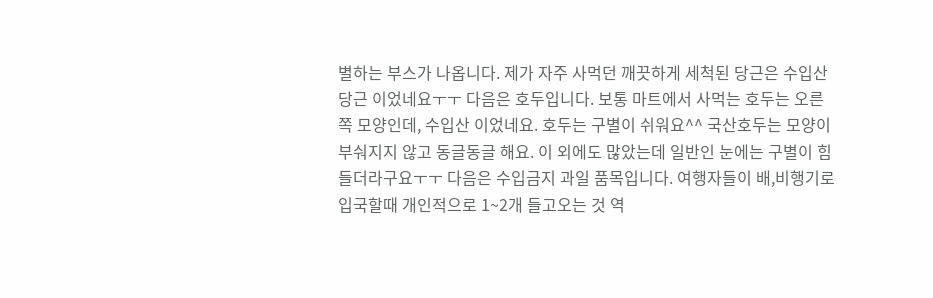별하는 부스가 나옵니다. 제가 자주 사먹던 깨끗하게 세척된 당근은 수입산당근 이었네요ㅜㅜ 다음은 호두입니다. 보통 마트에서 사먹는 호두는 오른쪽 모양인데, 수입산 이었네요. 호두는 구별이 쉬워요^^ 국산호두는 모양이 부숴지지 않고 동글동글 해요. 이 외에도 많았는데 일반인 눈에는 구별이 힘들더라구요ㅜㅜ 다음은 수입금지 과일 품목입니다. 여행자들이 배,비행기로 입국할때 개인적으로 1~2개 들고오는 것 역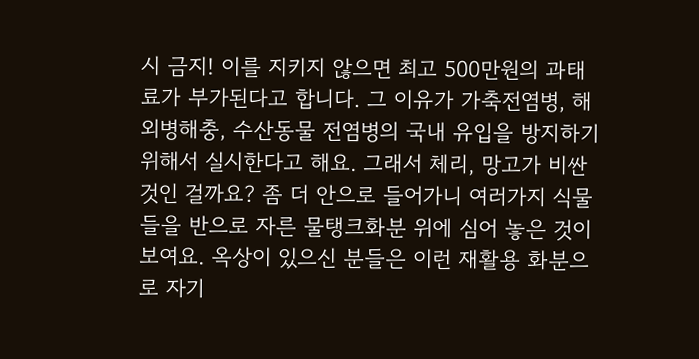시 금지! 이를 지키지 않으면 최고 500만원의 과태료가 부가된다고 합니다. 그 이유가 가축전염병, 해외병해충, 수산동물 전염병의 국내 유입을 방지하기 위해서 실시한다고 해요. 그래서 체리, 망고가 비싼 것인 걸까요? 좀 더 안으로 들어가니 여러가지 식물들을 반으로 자른 물탱크화분 위에 심어 놓은 것이 보여요. 옥상이 있으신 분들은 이런 재활용 화분으로 자기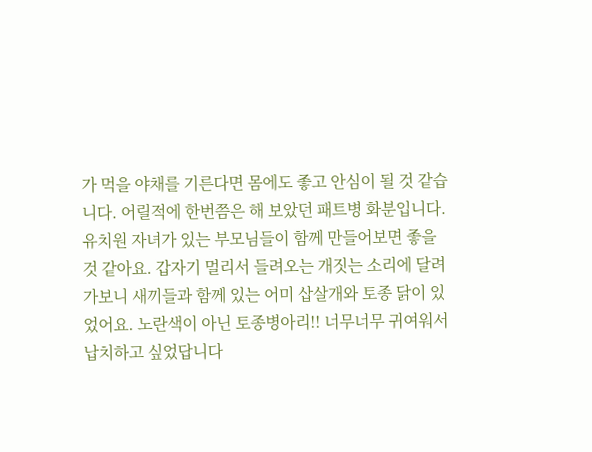가 먹을 야채를 기른다면 몸에도 좋고 안심이 될 것 같습니다. 어릴적에 한번쯤은 해 보았던 패트병 화분입니다. 유치원 자녀가 있는 부모님들이 함께 만들어보면 좋을 것 같아요. 갑자기 멀리서 들려오는 개짓는 소리에 달려가보니 새끼들과 함께 있는 어미 삽살개와 토종 닭이 있었어요. 노란색이 아닌 토종병아리!! 너무너무 귀여워서 납치하고 싶었답니다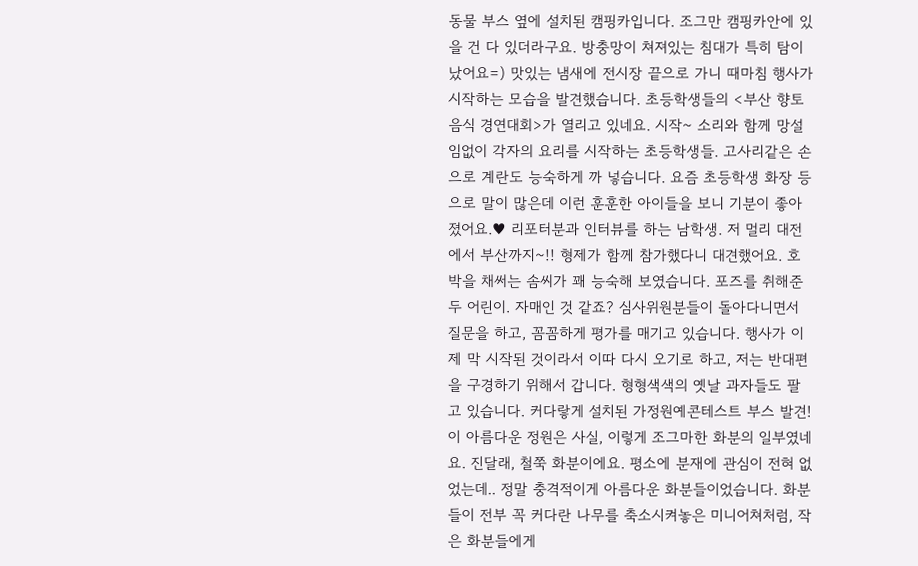동물 부스 옆에 설치된 캠핑카입니다. 조그만 캠핑카안에 있을 건 다 있더라구요. 방충망이 쳐져있는 침대가 특히 탐이났어요=) 맛있는 냄새에 전시장 끝으로 가니 때마침 행사가 시작하는 모습을 발견했습니다. 초등학생들의 <부산 향토 음식 경연대회>가 열리고 있네요. 시작~ 소리와 함께 망설임없이 각자의 요리를 시작하는 초등학생들. 고사리같은 손으로 계란도 능숙하게 까 넣습니다. 요즘 초등학생 화장 등으로 말이 많은데 이런 훈훈한 아이들을 보니 기분이 좋아졌어요.♥ 리포터분과 인터뷰를 하는 남학생. 저 멀리 대전에서 부산까지~!! 형제가 함께 참가했다니 대견했어요. 호박을 채써는 솜씨가 꽤 능숙해 보였습니다. 포즈를 취해준 두 어린이. 자매인 것 같죠? 심사위원분들이 돌아다니면서 질문을 하고, 꼼꼼하게 평가를 매기고 있습니다. 행사가 이제 막 시작된 것이라서 이따 다시 오기로 하고, 저는 반대편을 구경하기 위해서 갑니다. 형형색색의 옛날 과자들도 팔고 있습니다. 커다랗게 설치된 가정원예콘테스트 부스 발견! 이 아름다운 정원은 사실, 이렇게 조그마한 화분의 일부였네요. 진달래, 철쭉 화분이에요. 평소에 분재에 관심이 전혀 없었는데.. 정말 충격적이게 아름다운 화분들이었습니다. 화분들이 전부 꼭 커다란 나무를 축소시켜놓은 미니어쳐처럼, 작은 화분들에게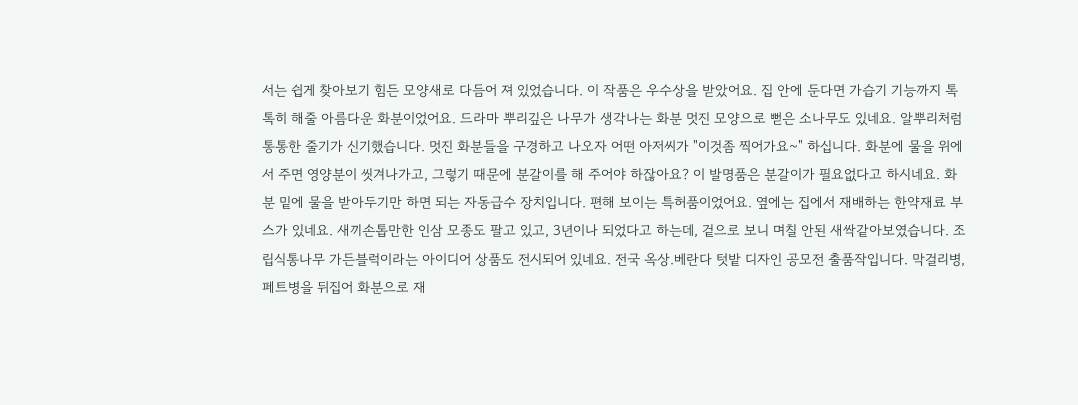서는 쉽게 찾아보기 힘든 모양새로 다듬어 져 있었습니다. 이 작품은 우수상을 받았어요. 집 안에 둔다면 가습기 기능까지 톡톡히 해줄 아름다운 화분이었어요. 드라마 뿌리깊은 나무가 생각나는 화분 멋진 모양으로 뻗은 소나무도 있네요. 알뿌리처럼 통통한 줄기가 신기했습니다. 멋진 화분들을 구경하고 나오자 어떤 아저씨가 "이것좀 찍어가요~" 하십니다. 화분에 물을 위에서 주면 영양분이 씻겨나가고, 그렇기 때문에 분갈이를 해 주어야 하잖아요? 이 발명품은 분갈이가 필요없다고 하시네요. 화분 밑에 물을 받아두기만 하면 되는 자동급수 장치입니다. 편해 보이는 특허품이었어요. 옆에는 집에서 재배하는 한약재료 부스가 있네요. 새끼손톱만한 인삼 모종도 팔고 있고, 3년이나 되었다고 하는데, 겉으로 보니 며칠 안된 새싹같아보였습니다. 조립식통나무 가든블럭이라는 아이디어 상품도 전시되어 있네요. 전국 옥상.베란다 텃밭 디자인 공모전 출품작입니다. 막걸리병, 페트병을 뒤집어 화분으로 재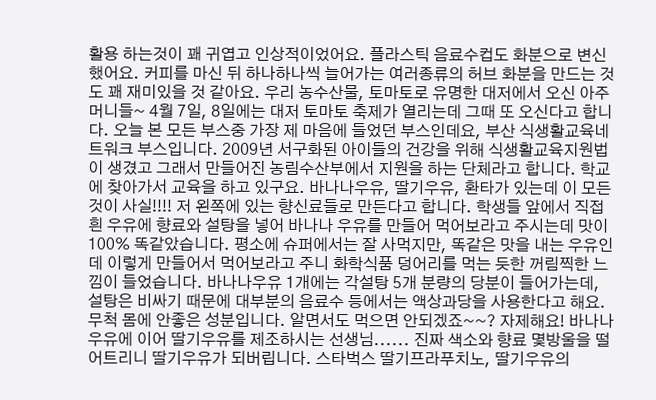활용 하는것이 꽤 귀엽고 인상적이었어요. 플라스틱 음료수컵도 화분으로 변신 했어요. 커피를 마신 뒤 하나하나씩 늘어가는 여러종류의 허브 화분을 만드는 것도 꽤 재미있을 것 같아요. 우리 농수산물, 토마토로 유명한 대저에서 오신 아주머니들~ 4월 7일, 8일에는 대저 토마토 축제가 열리는데 그때 또 오신다고 합니다. 오늘 본 모든 부스중 가장 제 마음에 들었던 부스인데요, 부산 식생활교육네트워크 부스입니다. 2009년 서구화된 아이들의 건강을 위해 식생활교육지원법이 생겼고 그래서 만들어진 농림수산부에서 지원을 하는 단체라고 합니다. 학교에 찾아가서 교육을 하고 있구요. 바나나우유, 딸기우유, 환타가 있는데 이 모든것이 사실!!!! 저 왼쪽에 있는 향신료들로 만든다고 합니다. 학생들 앞에서 직접 흰 우유에 향료와 설탕을 넣어 바나나 우유를 만들어 먹어보라고 주시는데 맛이 100% 똑같았습니다. 평소에 슈퍼에서는 잘 사먹지만, 똑같은 맛을 내는 우유인데 이렇게 만들어서 먹어보라고 주니 화학식품 덩어리를 먹는 듯한 꺼림찍한 느낌이 들었습니다. 바나나우유 1개에는 각설탕 5개 분량의 당분이 들어가는데, 설탕은 비싸기 때문에 대부분의 음료수 등에서는 액상과당을 사용한다고 해요. 무척 몸에 안좋은 성분입니다. 알면서도 먹으면 안되겠죠~~? 자제해요! 바나나 우유에 이어 딸기우유를 제조하시는 선생님...... 진짜 색소와 향료 몇방울을 떨어트리니 딸기우유가 되버립니다. 스타벅스 딸기프라푸치노, 딸기우유의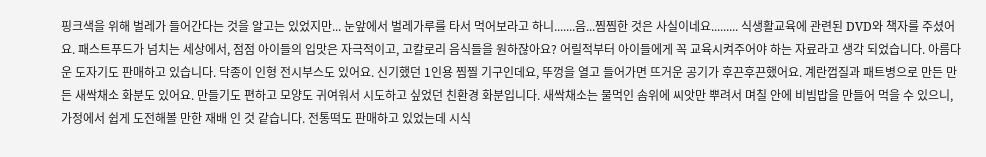핑크색을 위해 벌레가 들어간다는 것을 알고는 있었지만... 눈앞에서 벌레가루를 타서 먹어보라고 하니.......음...찜찜한 것은 사실이네요......... 식생활교육에 관련된 DVD와 책자를 주셨어요. 패스트푸드가 넘치는 세상에서, 점점 아이들의 입맛은 자극적이고, 고칼로리 음식들을 원하잖아요? 어릴적부터 아이들에게 꼭 교육시켜주어야 하는 자료라고 생각 되었습니다. 아름다운 도자기도 판매하고 있습니다. 닥종이 인형 전시부스도 있어요. 신기했던 1인용 찜찔 기구인데요, 뚜껑을 열고 들어가면 뜨거운 공기가 후끈후끈했어요. 계란껍질과 패트병으로 만든 만든 새싹채소 화분도 있어요. 만들기도 편하고 모양도 귀여워서 시도하고 싶었던 친환경 화분입니다. 새싹채소는 물먹인 솜위에 씨앗만 뿌려서 며칠 안에 비빔밥을 만들어 먹을 수 있으니, 가정에서 쉽게 도전해볼 만한 재배 인 것 같습니다. 전통떡도 판매하고 있었는데 시식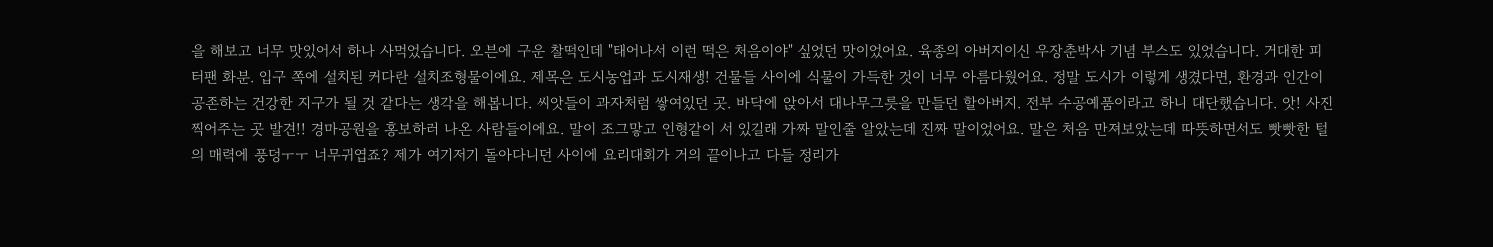을 해보고 너무 맛있어서 하나 사먹었습니다. 오븐에 구운 찰떡인데 "태어나서 이런 떡은 처음이야" 싶었던 맛이었어요. 육종의 아버지이신 우장춘박사 기념 부스도 있었습니다. 거대한 피터팬 화분. 입구 쪽에 설치된 커다란 설치조형물이에요. 제목은 도시농업과 도시재생! 건물들 사이에 식물이 가득한 것이 너무 아름다웠어요. 정말 도시가 이렇게 생겼다면, 환경과 인간이 공존하는 건강한 지구가 될 것 같다는 생각을 해봅니다. 씨앗들이 과자처럼 쌓여있던 곳. 바닥에 앉아서 대나무그릇을 만들던 할아버지. 전부 수공예품이라고 하니 대단했습니다. 앗! 사진찍어주는 곳 발견!! 경마공원을 홍보하러 나온 사람들이에요. 말이 조그맣고 인형같이 서 있길래 가짜 말인줄 알았는데 진짜 말이었어요. 말은 처음 만져보았는데 따뜻하면서도 빳빳한 털의 매력에 풍덩ㅜㅜ 너무귀엽죠? 제가 여기저기 돌아다니던 사이에 요리대회가 거의 끝이나고 다들 정리가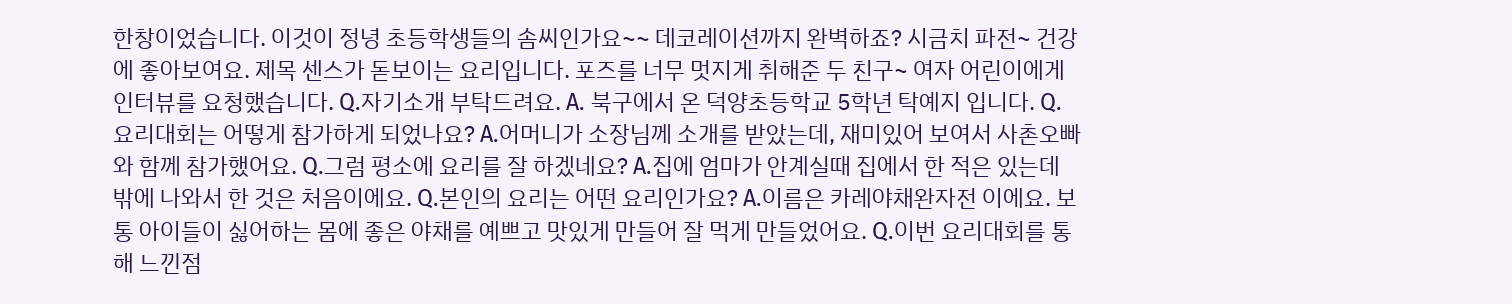한창이었습니다. 이것이 정녕 초등학생들의 솜씨인가요~~ 데코레이션까지 완벽하죠? 시금치 파전~ 건강에 좋아보여요. 제목 센스가 돋보이는 요리입니다. 포즈를 너무 멋지게 취해준 두 친구~ 여자 어린이에게 인터뷰를 요청했습니다. Q.자기소개 부탁드려요. A. 북구에서 온 덕양초등학교 5학년 탁예지 입니다. Q.요리대회는 어떻게 참가하게 되었나요? A.어머니가 소장님께 소개를 받았는데, 재미있어 보여서 사촌오빠와 함께 참가했어요. Q.그럼 평소에 요리를 잘 하겠네요? A.집에 엄마가 안계실때 집에서 한 적은 있는데 밖에 나와서 한 것은 처음이에요. Q.본인의 요리는 어떤 요리인가요? A.이름은 카레야채완자전 이에요. 보통 아이들이 싫어하는 몸에 좋은 야채를 예쁘고 맛있게 만들어 잘 먹게 만들었어요. Q.이번 요리대회를 통해 느낀점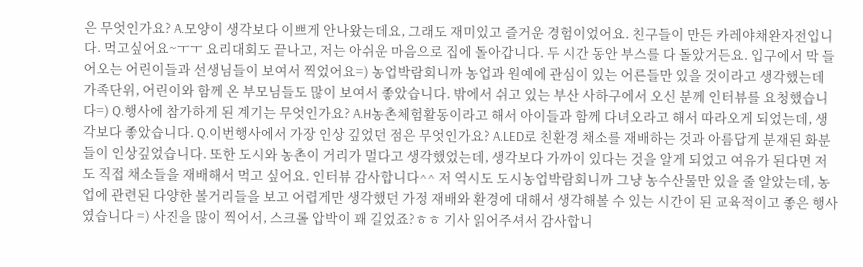은 무엇인가요? A.모양이 생각보다 이쁘게 안나왔는데요, 그래도 재미있고 즐거운 경험이었어요. 친구들이 만든 카레야채완자전입니다. 먹고싶어요~ㅜㅜ 요리대회도 끝나고, 저는 아쉬운 마음으로 집에 돌아갑니다. 두 시간 동안 부스를 다 돌았거든요. 입구에서 막 들어오는 어린이들과 선생님들이 보여서 찍었어요=) 농업박람회니까 농업과 원예에 관심이 있는 어른들만 있을 것이라고 생각했는데 가족단위, 어린이와 함께 온 부모님들도 많이 보여서 좋았습니다. 밖에서 쉬고 있는 부산 사하구에서 오신 분께 인터뷰를 요청했습니다=) Q.행사에 참가하게 된 계기는 무엇인가요? A.H농촌체험활동이라고 해서 아이들과 함께 다녀오라고 해서 따라오게 되었는데, 생각보다 좋았습니다. Q.이번행사에서 가장 인상 깊었던 점은 무엇인가요? A.LED로 친환경 채소를 재배하는 것과 아름답게 분재된 화분들이 인상깊었습니다. 또한 도시와 농촌이 거리가 멀다고 생각했었는데, 생각보다 가까이 있다는 것을 알게 되었고 여유가 된다면 저도 직접 채소들을 재배해서 먹고 싶어요. 인터뷰 감사합니다^^ 저 역시도 도시농업박람회니까 그냥 농수산물만 있을 줄 알았는데, 농업에 관련된 다양한 볼거리들을 보고 어렵게만 생각했던 가정 재배와 환경에 대해서 생각해볼 수 있는 시간이 된 교육적이고 좋은 행사 였습니다 =) 사진을 많이 찍어서, 스크롤 압박이 꽤 길었죠?ㅎㅎ 기사 읽어주셔서 감사합니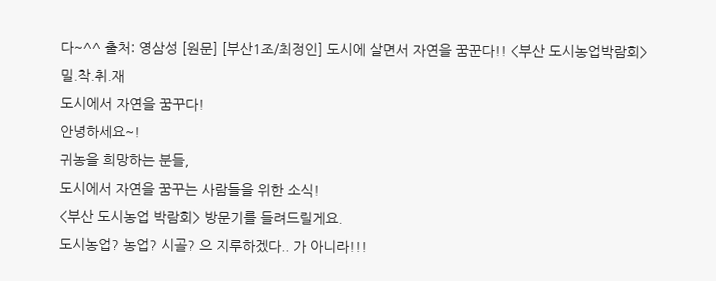다~^^ 출처: 영삼성 [원문] [부산1조/최정인] 도시에 살면서 자연을 꿈꾼다!! <부산 도시농업박람회> 밀.착.취.재
도시에서 자연을 꿈꾸다!
안녕하세요~!
귀농을 희망하는 분들,
도시에서 자연을 꿈꾸는 사람들을 위한 소식!
<부산 도시농업 박람회> 방문기를 들려드릴게요.
도시농업? 농업? 시골? 으 지루하겠다.. 가 아니라!!!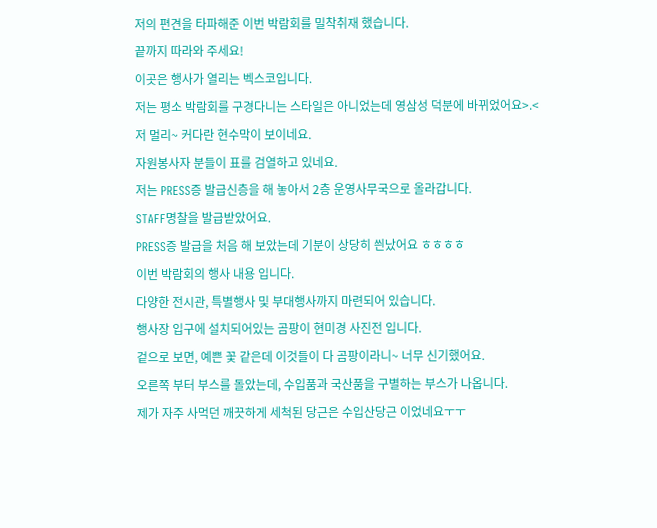저의 편견을 타파해준 이번 박람회를 밀착취재 했습니다.
끝까지 따라와 주세요!
이곳은 행사가 열리는 벡스코입니다.
저는 평소 박람회를 구경다니는 스타일은 아니었는데 영삼성 덕분에 바뀌었어요>.<
저 멀리~ 커다란 현수막이 보이네요.
자원봉사자 분들이 표를 검열하고 있네요.
저는 PRESS증 발급신층을 해 놓아서 2층 운영사무국으로 올라갑니다.
STAFF명찰을 발급받았어요.
PRESS증 발급을 처음 해 보았는데 기분이 상당히 씐났어요 ㅎㅎㅎㅎ
이번 박람회의 행사 내용 입니다.
다양한 전시관, 특별행사 및 부대행사까지 마련되어 있습니다.
행사장 입구에 설치되어있는 곰팡이 현미경 사진전 입니다.
겉으로 보면, 예쁜 꽃 같은데 이것들이 다 곰팡이라니~ 너무 신기했어요.
오른쪽 부터 부스를 돌았는데, 수입품과 국산품을 구별하는 부스가 나옵니다.
제가 자주 사먹던 깨끗하게 세척된 당근은 수입산당근 이었네요ㅜㅜ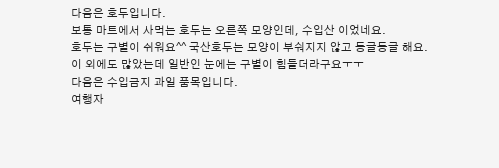다음은 호두입니다.
보통 마트에서 사먹는 호두는 오른쪽 모양인데, 수입산 이었네요.
호두는 구별이 쉬워요^^ 국산호두는 모양이 부숴지지 않고 동글동글 해요.
이 외에도 많았는데 일반인 눈에는 구별이 힘들더라구요ㅜㅜ
다음은 수입금지 과일 품목입니다.
여행자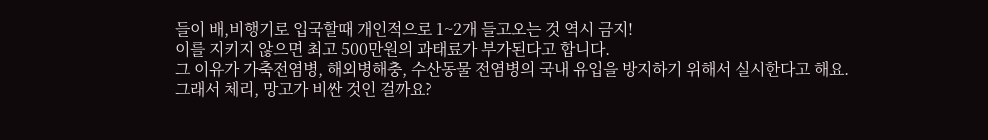들이 배,비행기로 입국할때 개인적으로 1~2개 들고오는 것 역시 금지!
이를 지키지 않으면 최고 500만원의 과태료가 부가된다고 합니다.
그 이유가 가축전염병, 해외병해충, 수산동물 전염병의 국내 유입을 방지하기 위해서 실시한다고 해요.
그래서 체리, 망고가 비싼 것인 걸까요?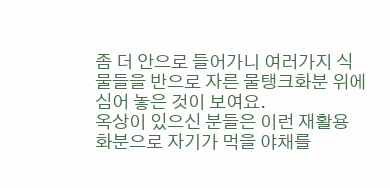좀 더 안으로 들어가니 여러가지 식물들을 반으로 자른 물탱크화분 위에 심어 놓은 것이 보여요.
옥상이 있으신 분들은 이런 재활용 화분으로 자기가 먹을 야채를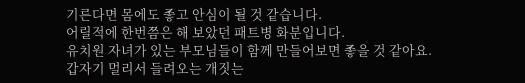기른다면 몸에도 좋고 안심이 될 것 같습니다.
어릴적에 한번쯤은 해 보았던 패트병 화분입니다.
유치원 자녀가 있는 부모님들이 함께 만들어보면 좋을 것 같아요.
갑자기 멀리서 들려오는 개짓는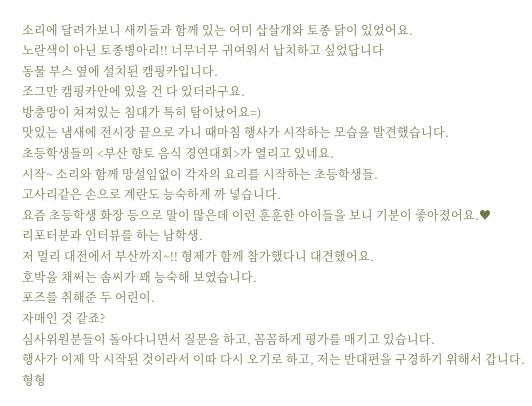소리에 달려가보니 새끼들과 함께 있는 어미 삽살개와 토종 닭이 있었어요.
노란색이 아닌 토종병아리!! 너무너무 귀여워서 납치하고 싶었답니다
동물 부스 옆에 설치된 캠핑카입니다.
조그만 캠핑카안에 있을 건 다 있더라구요.
방충망이 쳐져있는 침대가 특히 탐이났어요=)
맛있는 냄새에 전시장 끝으로 가니 때마침 행사가 시작하는 모습을 발견했습니다.
초등학생들의 <부산 향토 음식 경연대회>가 열리고 있네요.
시작~ 소리와 함께 망설임없이 각자의 요리를 시작하는 초등학생들.
고사리같은 손으로 계란도 능숙하게 까 넣습니다.
요즘 초등학생 화장 등으로 말이 많은데 이런 훈훈한 아이들을 보니 기분이 좋아졌어요.♥
리포터분과 인터뷰를 하는 남학생.
저 멀리 대전에서 부산까지~!! 형제가 함께 참가했다니 대견했어요.
호박을 채써는 솜씨가 꽤 능숙해 보였습니다.
포즈를 취해준 두 어린이.
자매인 것 같죠?
심사위원분들이 돌아다니면서 질문을 하고, 꼼꼼하게 평가를 매기고 있습니다.
행사가 이제 막 시작된 것이라서 이따 다시 오기로 하고, 저는 반대편을 구경하기 위해서 갑니다.
형형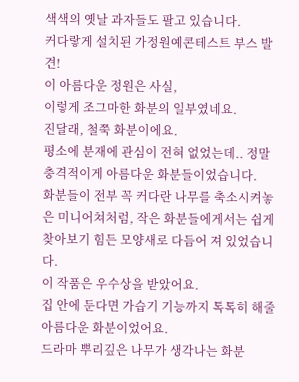색색의 옛날 과자들도 팔고 있습니다.
커다랗게 설치된 가정원예콘테스트 부스 발견!
이 아름다운 정원은 사실,
이렇게 조그마한 화분의 일부였네요.
진달래, 철쭉 화분이에요.
평소에 분재에 관심이 전혀 없었는데.. 정말 충격적이게 아름다운 화분들이었습니다.
화분들이 전부 꼭 커다란 나무를 축소시켜놓은 미니어쳐처럼, 작은 화분들에게서는 쉽게 찾아보기 힘든 모양새로 다듬어 져 있었습니다.
이 작품은 우수상을 받았어요.
집 안에 둔다면 가습기 기능까지 톡톡히 해줄 아름다운 화분이었어요.
드라마 뿌리깊은 나무가 생각나는 화분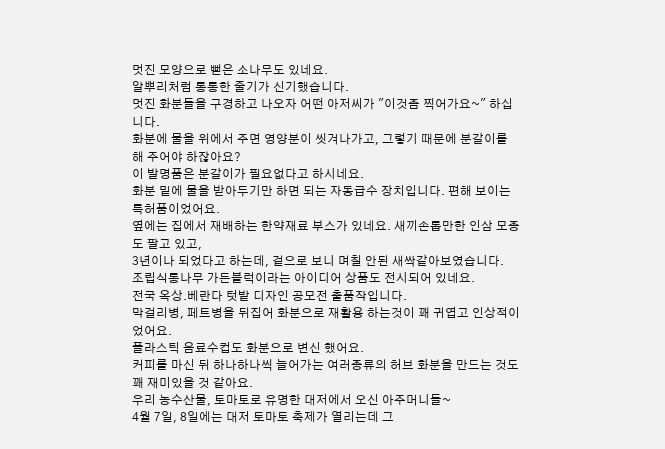멋진 모양으로 뻗은 소나무도 있네요.
알뿌리처럼 통통한 줄기가 신기했습니다.
멋진 화분들을 구경하고 나오자 어떤 아저씨가 "이것좀 찍어가요~" 하십니다.
화분에 물을 위에서 주면 영양분이 씻겨나가고, 그렇기 때문에 분갈이를 해 주어야 하잖아요?
이 발명품은 분갈이가 필요없다고 하시네요.
화분 밑에 물을 받아두기만 하면 되는 자동급수 장치입니다. 편해 보이는 특허품이었어요.
옆에는 집에서 재배하는 한약재료 부스가 있네요. 새끼손톱만한 인삼 모종도 팔고 있고,
3년이나 되었다고 하는데, 겉으로 보니 며칠 안된 새싹같아보였습니다.
조립식통나무 가든블럭이라는 아이디어 상품도 전시되어 있네요.
전국 옥상.베란다 텃밭 디자인 공모전 출품작입니다.
막걸리병, 페트병을 뒤집어 화분으로 재활용 하는것이 꽤 귀엽고 인상적이었어요.
플라스틱 음료수컵도 화분으로 변신 했어요.
커피를 마신 뒤 하나하나씩 늘어가는 여러종류의 허브 화분을 만드는 것도 꽤 재미있을 것 같아요.
우리 농수산물, 토마토로 유명한 대저에서 오신 아주머니들~
4월 7일, 8일에는 대저 토마토 축제가 열리는데 그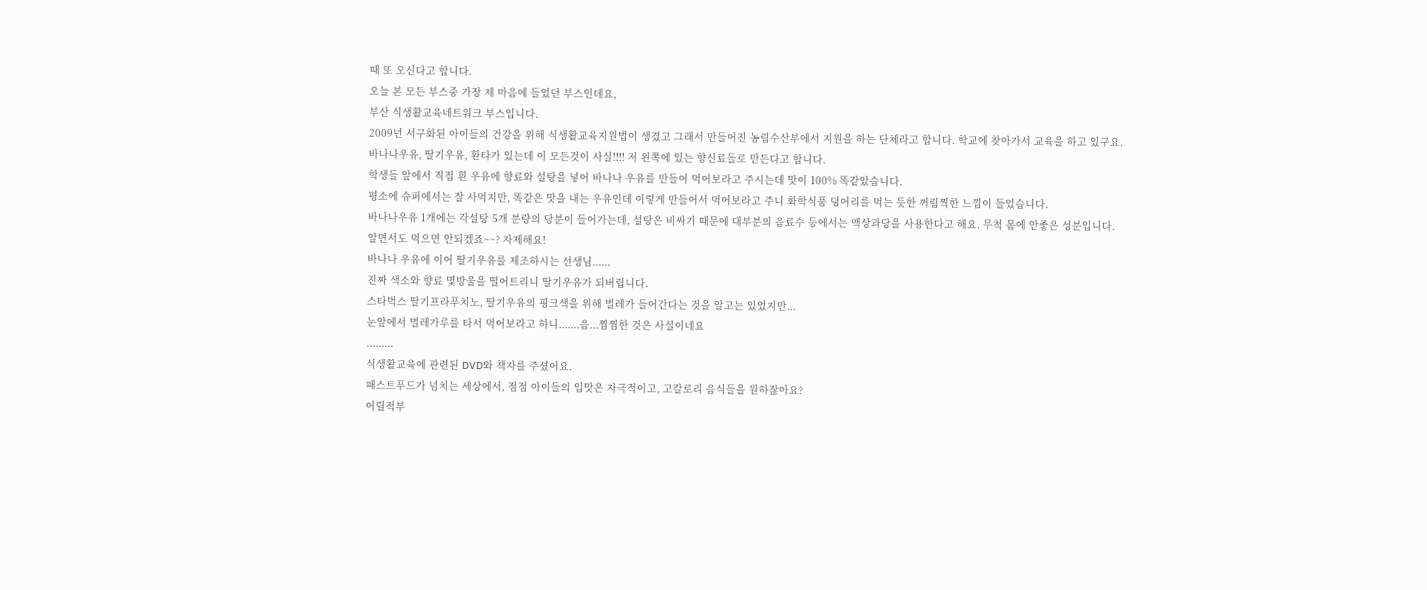때 또 오신다고 합니다.
오늘 본 모든 부스중 가장 제 마음에 들었던 부스인데요,
부산 식생활교육네트워크 부스입니다.
2009년 서구화된 아이들의 건강을 위해 식생활교육지원법이 생겼고 그래서 만들어진 농림수산부에서 지원을 하는 단체라고 합니다. 학교에 찾아가서 교육을 하고 있구요.
바나나우유, 딸기우유, 환타가 있는데 이 모든것이 사실!!!! 저 왼쪽에 있는 향신료들로 만든다고 합니다.
학생들 앞에서 직접 흰 우유에 향료와 설탕을 넣어 바나나 우유를 만들어 먹어보라고 주시는데 맛이 100% 똑같았습니다.
평소에 슈퍼에서는 잘 사먹지만, 똑같은 맛을 내는 우유인데 이렇게 만들어서 먹어보라고 주니 화학식품 덩어리를 먹는 듯한 꺼림찍한 느낌이 들었습니다.
바나나우유 1개에는 각설탕 5개 분량의 당분이 들어가는데, 설탕은 비싸기 때문에 대부분의 음료수 등에서는 액상과당을 사용한다고 해요. 무척 몸에 안좋은 성분입니다.
알면서도 먹으면 안되겠죠~~? 자제해요!
바나나 우유에 이어 딸기우유를 제조하시는 선생님......
진짜 색소와 향료 몇방울을 떨어트리니 딸기우유가 되버립니다.
스타벅스 딸기프라푸치노, 딸기우유의 핑크색을 위해 벌레가 들어간다는 것을 알고는 있었지만...
눈앞에서 벌레가루를 타서 먹어보라고 하니.......음...찜찜한 것은 사실이네요
.........
식생활교육에 관련된 DVD와 책자를 주셨어요.
패스트푸드가 넘치는 세상에서, 점점 아이들의 입맛은 자극적이고, 고칼로리 음식들을 원하잖아요?
어릴적부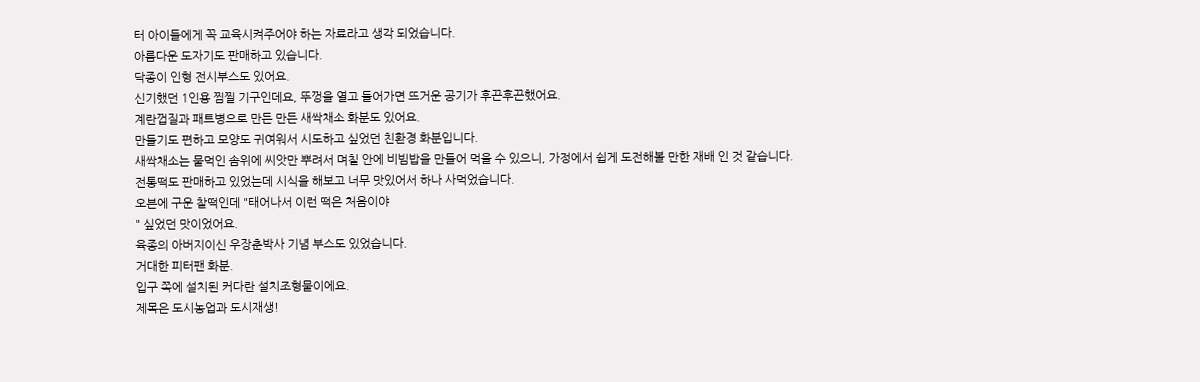터 아이들에게 꼭 교육시켜주어야 하는 자료라고 생각 되었습니다.
아름다운 도자기도 판매하고 있습니다.
닥종이 인형 전시부스도 있어요.
신기했던 1인용 찜찔 기구인데요, 뚜껑을 열고 들어가면 뜨거운 공기가 후끈후끈했어요.
계란껍질과 패트병으로 만든 만든 새싹채소 화분도 있어요.
만들기도 편하고 모양도 귀여워서 시도하고 싶었던 친환경 화분입니다.
새싹채소는 물먹인 솜위에 씨앗만 뿌려서 며칠 안에 비빔밥을 만들어 먹을 수 있으니, 가정에서 쉽게 도전해볼 만한 재배 인 것 같습니다.
전통떡도 판매하고 있었는데 시식을 해보고 너무 맛있어서 하나 사먹었습니다.
오븐에 구운 찰떡인데 "태어나서 이런 떡은 처음이야
" 싶었던 맛이었어요.
육종의 아버지이신 우장춘박사 기념 부스도 있었습니다.
거대한 피터팬 화분.
입구 쪽에 설치된 커다란 설치조형물이에요.
제목은 도시농업과 도시재생!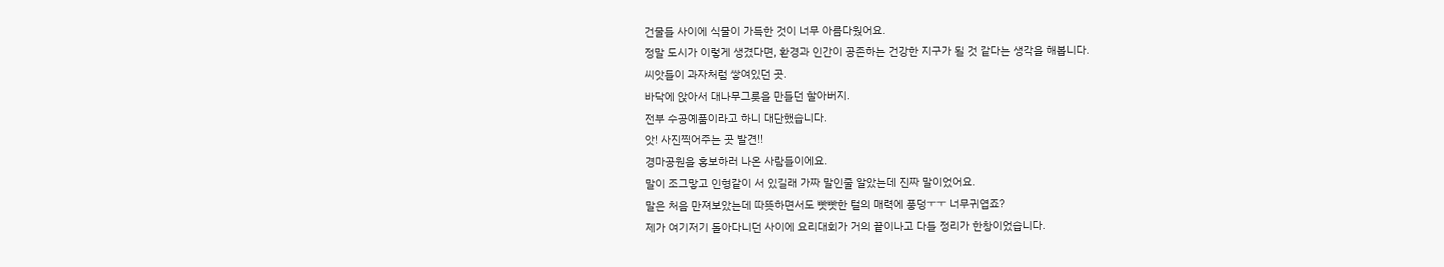건물들 사이에 식물이 가득한 것이 너무 아름다웠어요.
정말 도시가 이렇게 생겼다면, 환경과 인간이 공존하는 건강한 지구가 될 것 같다는 생각을 해봅니다.
씨앗들이 과자처럼 쌓여있던 곳.
바닥에 앉아서 대나무그릇을 만들던 할아버지.
전부 수공예품이라고 하니 대단했습니다.
앗! 사진찍어주는 곳 발견!!
경마공원을 홍보하러 나온 사람들이에요.
말이 조그맣고 인형같이 서 있길래 가짜 말인줄 알았는데 진짜 말이었어요.
말은 처음 만져보았는데 따뜻하면서도 빳빳한 털의 매력에 풍덩ㅜㅜ 너무귀엽죠?
제가 여기저기 돌아다니던 사이에 요리대회가 거의 끝이나고 다들 정리가 한창이었습니다.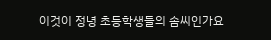이것이 정녕 초등학생들의 솜씨인가요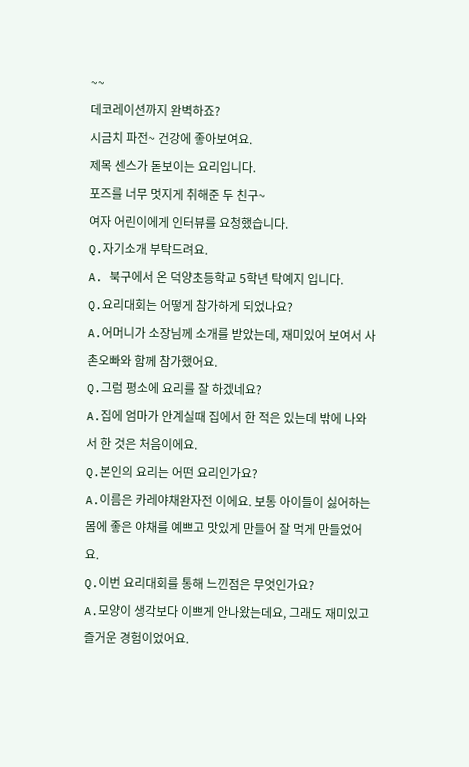~~
데코레이션까지 완벽하죠?
시금치 파전~ 건강에 좋아보여요.
제목 센스가 돋보이는 요리입니다.
포즈를 너무 멋지게 취해준 두 친구~
여자 어린이에게 인터뷰를 요청했습니다.
Q.자기소개 부탁드려요.
A. 북구에서 온 덕양초등학교 5학년 탁예지 입니다.
Q.요리대회는 어떻게 참가하게 되었나요?
A.어머니가 소장님께 소개를 받았는데, 재미있어 보여서 사촌오빠와 함께 참가했어요.
Q.그럼 평소에 요리를 잘 하겠네요?
A.집에 엄마가 안계실때 집에서 한 적은 있는데 밖에 나와서 한 것은 처음이에요.
Q.본인의 요리는 어떤 요리인가요?
A.이름은 카레야채완자전 이에요. 보통 아이들이 싫어하는 몸에 좋은 야채를 예쁘고 맛있게 만들어 잘 먹게 만들었어요.
Q.이번 요리대회를 통해 느낀점은 무엇인가요?
A.모양이 생각보다 이쁘게 안나왔는데요, 그래도 재미있고 즐거운 경험이었어요.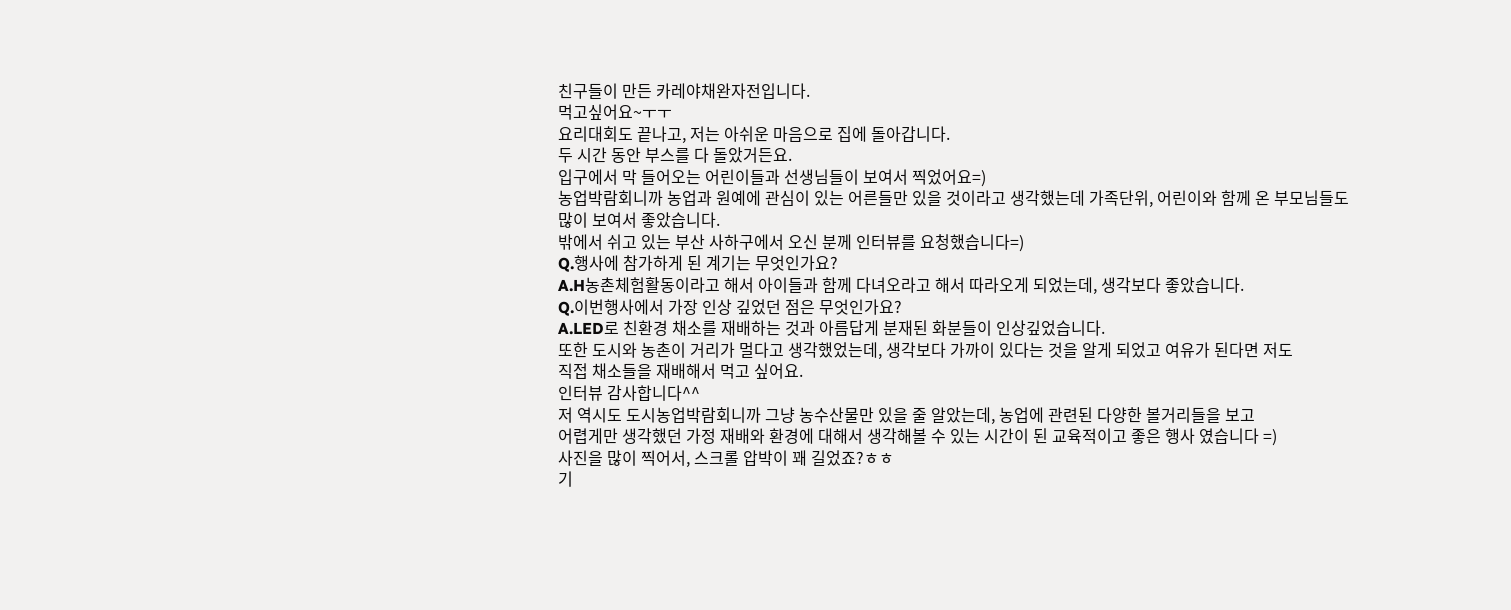친구들이 만든 카레야채완자전입니다.
먹고싶어요~ㅜㅜ
요리대회도 끝나고, 저는 아쉬운 마음으로 집에 돌아갑니다.
두 시간 동안 부스를 다 돌았거든요.
입구에서 막 들어오는 어린이들과 선생님들이 보여서 찍었어요=)
농업박람회니까 농업과 원예에 관심이 있는 어른들만 있을 것이라고 생각했는데 가족단위, 어린이와 함께 온 부모님들도
많이 보여서 좋았습니다.
밖에서 쉬고 있는 부산 사하구에서 오신 분께 인터뷰를 요청했습니다=)
Q.행사에 참가하게 된 계기는 무엇인가요?
A.H농촌체험활동이라고 해서 아이들과 함께 다녀오라고 해서 따라오게 되었는데, 생각보다 좋았습니다.
Q.이번행사에서 가장 인상 깊었던 점은 무엇인가요?
A.LED로 친환경 채소를 재배하는 것과 아름답게 분재된 화분들이 인상깊었습니다.
또한 도시와 농촌이 거리가 멀다고 생각했었는데, 생각보다 가까이 있다는 것을 알게 되었고 여유가 된다면 저도
직접 채소들을 재배해서 먹고 싶어요.
인터뷰 감사합니다^^
저 역시도 도시농업박람회니까 그냥 농수산물만 있을 줄 알았는데, 농업에 관련된 다양한 볼거리들을 보고
어렵게만 생각했던 가정 재배와 환경에 대해서 생각해볼 수 있는 시간이 된 교육적이고 좋은 행사 였습니다 =)
사진을 많이 찍어서, 스크롤 압박이 꽤 길었죠?ㅎㅎ
기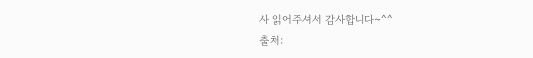사 읽어주셔서 감사합니다~^^
출처: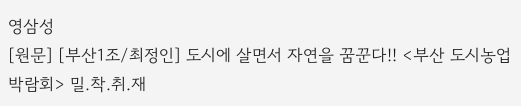영삼성
[원문] [부산1조/최정인] 도시에 살면서 자연을 꿈꾼다!! <부산 도시농업박람회> 밀.착.취.재